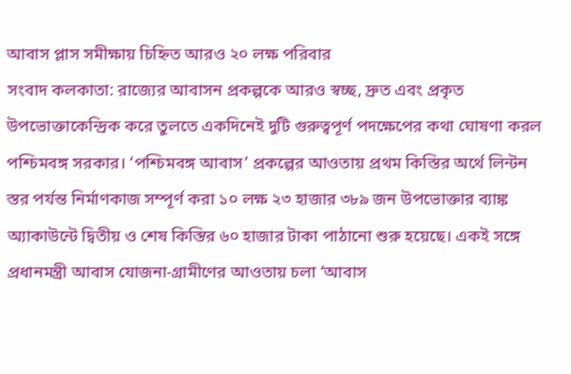আবাস প্লাস সমীক্ষায় চিহ্নিত আরও ২০ লক্ষ পরিবার
সংবাদ কলকাতা: রাজ্যের আবাসন প্রকল্পকে আরও স্বচ্ছ, দ্রুত এবং প্রকৃত উপভোক্তাকেন্দ্রিক করে তুলতে একদিনেই দুটি গুরুত্বপূর্ণ পদক্ষেপের কথা ঘোষণা করল পশ্চিমবঙ্গ সরকার। ‘পশ্চিমবঙ্গ আবাস’ প্রকল্পের আওতায় প্রথম কিস্তির অর্থে লিন্টন স্তর পর্যন্ত নির্মাণকাজ সম্পূর্ণ করা ১০ লক্ষ ২৩ হাজার ৩৮৯ জন উপভোক্তার ব্যাঙ্ক অ্যাকাউন্টে দ্বিতীয় ও শেষ কিস্তির ৬০ হাজার টাকা পাঠানো শুরু হয়েছে। একই সঙ্গে প্রধানমন্ত্রী আবাস যোজনা-গ্রামীণের আওতায় চলা ‘আবাস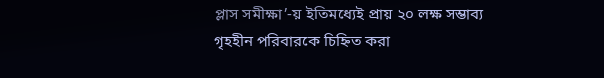প্লাস সমীক্ষা’-য় ইতিমধ্যেই প্রায় ২০ লক্ষ সম্ভাব্য গৃহহীন পরিবারকে চিহ্নিত করা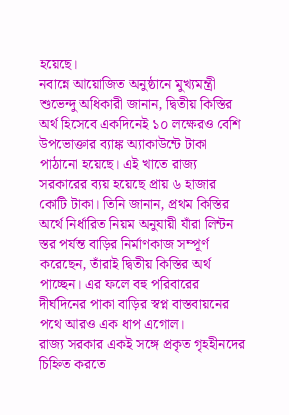হয়েছে।
নবান্নে আয়োজিত অনুষ্ঠানে মুখ্যমন্ত্রী শুভেন্দু অধিকারী জানান, দ্বিতীয় কিস্তির অর্থ হিসেবে একদিনেই ১০ লক্ষেরও বেশি উপভোক্তার ব্যাঙ্ক অ্যাকাউন্টে টাকা পাঠানো হয়েছে। এই খাতে রাজ্য সরকারের ব্যয় হয়েছে প্রায় ৬ হাজার কোটি টাকা। তিনি জানান, প্রথম কিস্তির অর্থে নির্ধারিত নিয়ম অনুযায়ী যাঁরা লিন্টন স্তর পর্যন্ত বাড়ির নির্মাণকাজ সম্পূর্ণ করেছেন, তাঁরাই দ্বিতীয় কিস্তির অর্থ পাচ্ছেন। এর ফলে বহু পরিবারের দীর্ঘদিনের পাকা বাড়ির স্বপ্ন বাস্তবায়নের পথে আরও এক ধাপ এগোল।
রাজ্য সরকার একই সঙ্গে প্রকৃত গৃহহীনদের চিহ্নিত করতে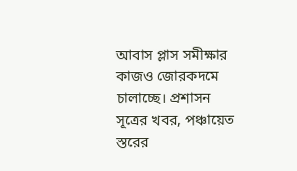আবাস প্লাস সমীক্ষার কাজও জোরকদমে চালাচ্ছে। প্রশাসন সূত্রের খবর, পঞ্চায়েত স্তরের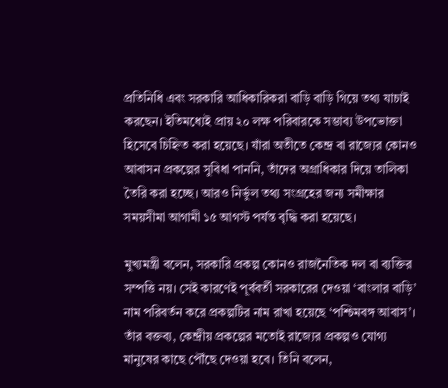প্রতিনিধি এবং সরকারি আধিকারিকরা বাড়ি বাড়ি গিয়ে তথ্য যাচাই করছেন। ইতিমধ্যেই প্রায় ২০ লক্ষ পরিবারকে সম্ভাব্য উপভোক্তা হিসেবে চিহ্নিত করা হয়েছে। যাঁরা অতীতে কেন্দ্র বা রাজ্যের কোনও আবাসন প্রকল্পের সুবিধা পাননি, তাঁদের অগ্রাধিকার দিয়ে তালিকা তৈরি করা হচ্ছে। আরও নির্ভুল তথ্য সংগ্রহের জন্য সমীক্ষার সময়সীমা আগামী ১৫ আগস্ট পর্যন্ত বৃদ্ধি করা হয়েছে।

মুখ্যমন্ত্রী বলেন, সরকারি প্রকল্প কোনও রাজনৈতিক দল বা ব্যক্তির সম্পত্তি নয়। সেই কারণেই পূর্ববর্তী সরকারের দেওয়া ‘বাংলার বাড়ি’ নাম পরিবর্তন করে প্রকল্পটির নাম রাখা হয়েছে ‘পশ্চিমবঙ্গ আবাস’। তাঁর বক্তব্য, কেন্দ্রীয় প্রকল্পের মতোই রাজ্যের প্রকল্পও যোগ্য মানুষের কাছে পৌঁছে দেওয়া হবে। তিনি বলেন,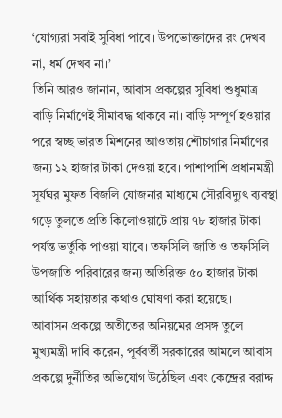‘যোগ্যরা সবাই সুবিধা পাবে। উপভোক্তাদের রং দেখব না, ধর্ম দেখব না।’
তিনি আরও জানান, আবাস প্রকল্পের সুবিধা শুধুমাত্র বাড়ি নির্মাণেই সীমাবদ্ধ থাকবে না। বাড়ি সম্পূর্ণ হওয়ার পরে স্বচ্ছ ভারত মিশনের আওতায় শৌচাগার নির্মাণের জন্য ১২ হাজার টাকা দেওয়া হবে। পাশাপাশি প্রধানমন্ত্রী সূর্যঘর মুফত বিজলি যোজনার মাধ্যমে সৌরবিদ্যুৎ ব্যবস্থা গড়ে তুলতে প্রতি কিলোওয়াটে প্রায় ৭৮ হাজার টাকা পর্যন্ত ভর্তুকি পাওয়া যাবে। তফসিলি জাতি ও তফসিলি উপজাতি পরিবারের জন্য অতিরিক্ত ৫০ হাজার টাকা আর্থিক সহায়তার কথাও ঘোষণা করা হয়েছে।
আবাসন প্রকল্পে অতীতের অনিয়মের প্রসঙ্গ তুলে মুখ্যমন্ত্রী দাবি করেন, পূর্ববর্তী সরকারের আমলে আবাস প্রকল্পে দুর্নীতির অভিযোগ উঠেছিল এবং কেন্দ্রের বরাদ্দ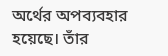অর্থের অপব্যবহার হয়েছে। তাঁর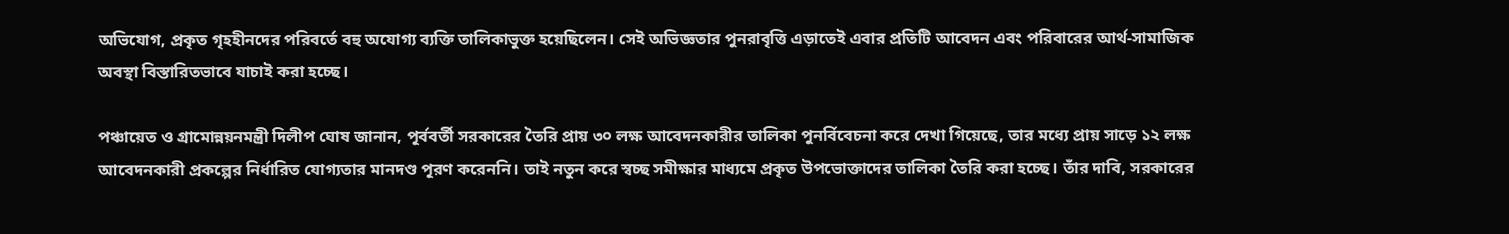অভিযোগ, প্রকৃত গৃহহীনদের পরিবর্তে বহু অযোগ্য ব্যক্তি তালিকাভুক্ত হয়েছিলেন। সেই অভিজ্ঞতার পুনরাবৃত্তি এড়াতেই এবার প্রতিটি আবেদন এবং পরিবারের আর্থ-সামাজিক অবস্থা বিস্তারিতভাবে যাচাই করা হচ্ছে।

পঞ্চায়েত ও গ্রামোন্নয়নমন্ত্রী দিলীপ ঘোষ জানান, পূর্ববর্তী সরকারের তৈরি প্রায় ৩০ লক্ষ আবেদনকারীর তালিকা পুনর্বিবেচনা করে দেখা গিয়েছে, তার মধ্যে প্রায় সাড়ে ১২ লক্ষ আবেদনকারী প্রকল্পের নির্ধারিত যোগ্যতার মানদণ্ড পূরণ করেননি। তাই নতুন করে স্বচ্ছ সমীক্ষার মাধ্যমে প্রকৃত উপভোক্তাদের তালিকা তৈরি করা হচ্ছে। তাঁর দাবি, সরকারের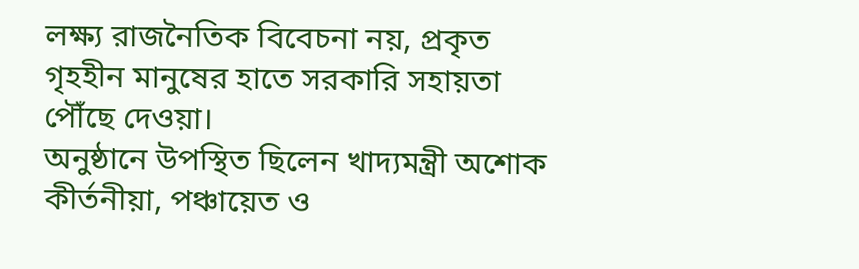লক্ষ্য রাজনৈতিক বিবেচনা নয়, প্রকৃত গৃহহীন মানুষের হাতে সরকারি সহায়তা পৌঁছে দেওয়া।
অনুষ্ঠানে উপস্থিত ছিলেন খাদ্যমন্ত্রী অশোক কীর্তনীয়া, পঞ্চায়েত ও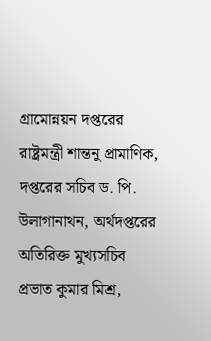গ্রামোন্নয়ন দপ্তরের রাষ্ট্রমন্ত্রী শান্তনু প্রামাণিক, দপ্তরের সচিব ড. পি. উলাগানাথন, অর্থদপ্তরের অতিরিক্ত মুখ্যসচিব প্রভাত কুমার মিশ্র,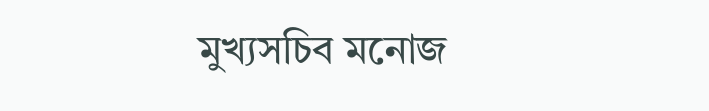মুখ্যসচিব মনোজ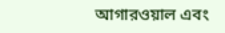আগারওয়াল এবং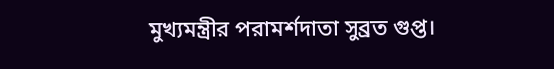মুখ্যমন্ত্রীর পরামর্শদাতা সুব্রত গুপ্ত।